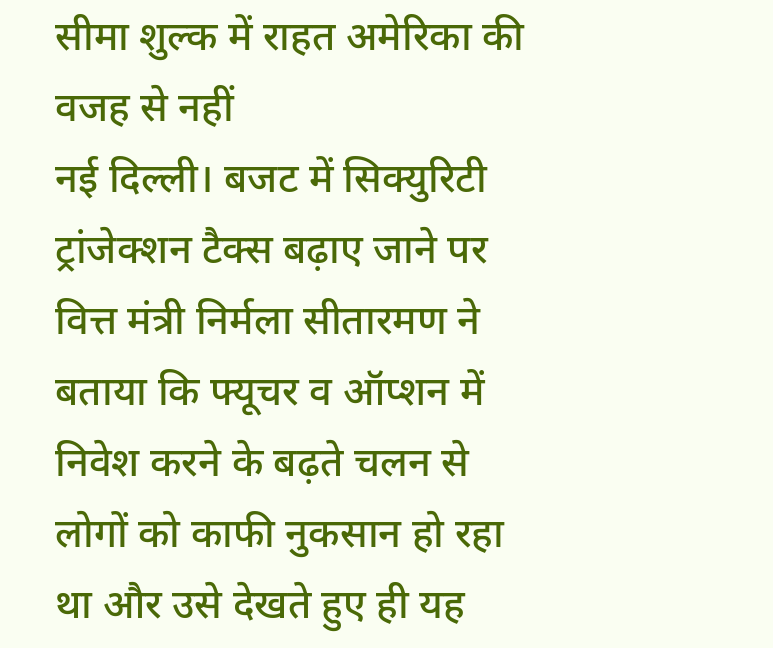सीमा शुल्क में राहत अमेरिका की वजह से नहीं
नई दिल्ली। बजट में सिक्युरिटी ट्रांजेक्शन टैक्स बढ़ाए जाने पर वित्त मंत्री निर्मला सीतारमण ने बताया कि फ्यूचर व ऑप्शन में निवेश करने के बढ़ते चलन से लोगों को काफी नुकसान हो रहा था और उसे देखते हुए ही यह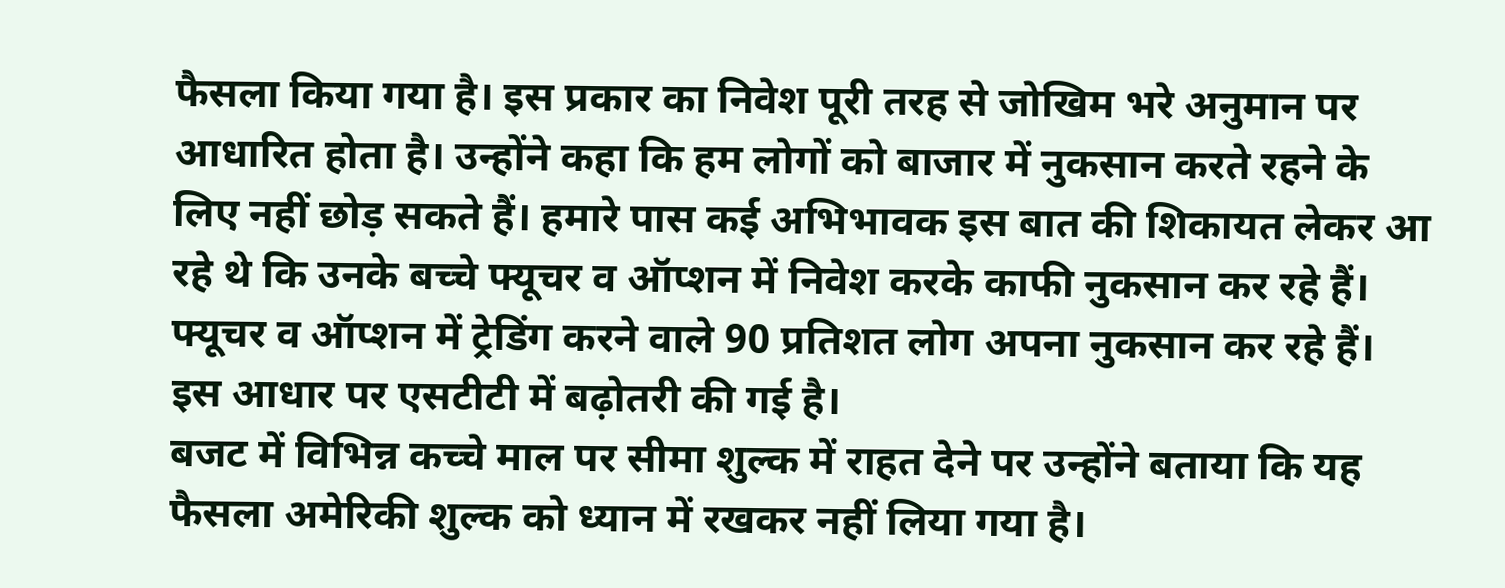फैसला किया गया है। इस प्रकार का निवेश पूरी तरह से जोखिम भरे अनुमान पर आधारित होता है। उन्होंने कहा कि हम लोगों को बाजार में नुकसान करते रहने के लिए नहीं छोड़ सकते हैं। हमारे पास कई अभिभावक इस बात की शिकायत लेकर आ रहे थे कि उनके बच्चे फ्यूचर व ऑप्शन में निवेश करके काफी नुकसान कर रहे हैं। फ्यूचर व ऑप्शन में ट्रेडिंग करने वाले 90 प्रतिशत लोग अपना नुकसान कर रहे हैं। इस आधार पर एसटीटी में बढ़ोतरी की गई है।
बजट में विभिन्न कच्चे माल पर सीमा शुल्क में राहत देने पर उन्होंने बताया कि यह फैसला अमेरिकी शुल्क को ध्यान में रखकर नहीं लिया गया है।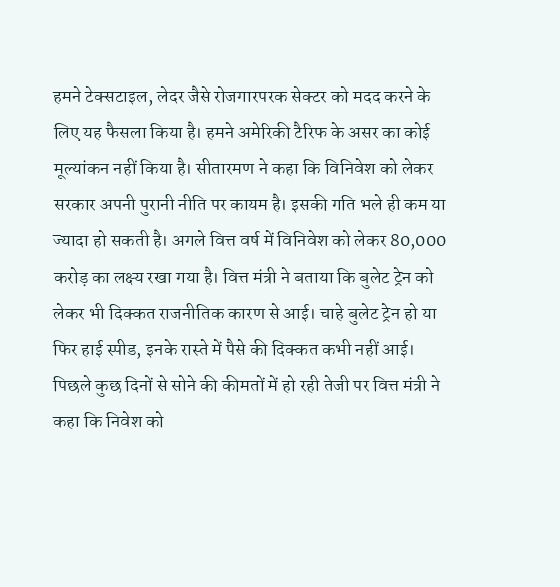हमने टेक्सटाइल, लेदर जैसे रोजगारपरक सेक्टर को मदद करने के लिए यह फैसला किया है। हमने अमेरिकी टैरिफ के असर का कोई मूल्यांकन नहीं किया है। सीतारमण ने कहा कि विनिवेश को लेकर सरकार अपनी पुरानी नीति पर कायम है। इसकी गति भले ही कम या ज्यादा हो सकती है। अगले वित्त वर्ष में विनिवेश को लेकर 80,000 करोड़ का लक्ष्य रखा गया है। वित्त मंत्री ने बताया कि बुलेट ट्रेन को लेकर भी दिक्कत राजनीतिक कारण से आई। चाहे बुलेट ट्रेन हो या फिर हाई स्पीड, इनके रास्ते में पैसे की दिक्कत कभी नहीं आई। पिछले कुछ दिनों से सोने की कीमतों में हो रही तेजी पर वित्त मंत्री ने कहा कि निवेश को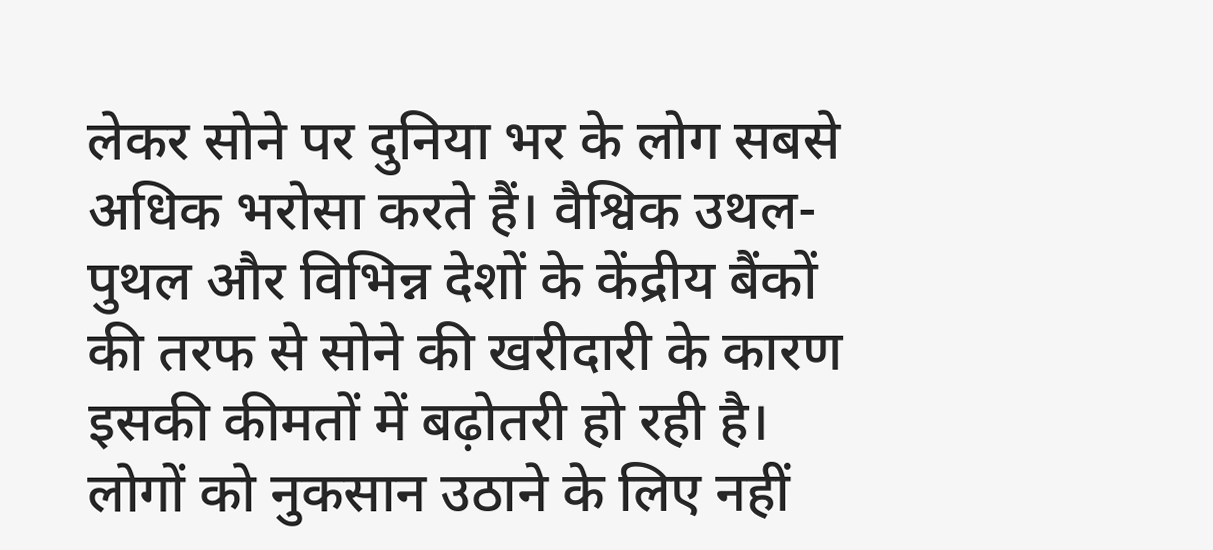लेकर सोने पर दुनिया भर के लोग सबसे अधिक भरोसा करते हैं। वैश्विक उथल-पुथल और विभिन्न देशों के केंद्रीय बैंकों की तरफ से सोने की खरीदारी के कारण इसकी कीमतों में बढ़ोतरी हो रही है।
लोगों को नुकसान उठाने के लिए नहीं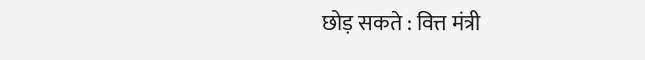छोड़ सकते : वित्त मंत्री